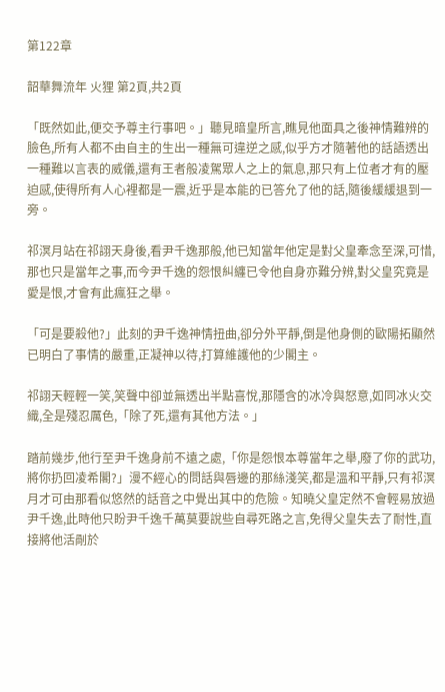第122章

韶華舞流年 火狸 第2頁,共2頁

「既然如此,便交予尊主行事吧。」聽見暗皇所言,瞧見他面具之後神情難辨的臉色,所有人都不由自主的生出一種無可違逆之感,似乎方才隨著他的話語透出一種難以言表的威儀,還有王者般凌駕眾人之上的氣息,那只有上位者才有的壓迫感,使得所有人心裡都是一震,近乎是本能的已答允了他的話,隨後緩緩退到一旁。

祁溟月站在祁詡天身後,看尹千逸那般,他已知當年他定是對父皇牽念至深,可惜,那也只是當年之事,而今尹千逸的怨恨糾纏已令他自身亦難分辨,對父皇究竟是愛是恨,才會有此瘋狂之舉。

「可是要殺他?」此刻的尹千逸神情扭曲,卻分外平靜,倒是他身側的歐陽拓顯然已明白了事情的嚴重,正凝神以待,打算維護他的少閣主。

祁詡天輕輕一笑,笑聲中卻並無透出半點喜悅,那隱含的冰冷與怒意,如同冰火交織,全是殘忍厲色,「除了死,還有其他方法。」

踏前幾步,他行至尹千逸身前不遠之處,「你是怨恨本尊當年之舉,廢了你的武功,將你扔回凌希閣?」漫不經心的問話與唇邊的那絲淺笑,都是溫和平靜,只有祁溟月才可由那看似悠然的話音之中覺出其中的危險。知曉父皇定然不會輕易放過尹千逸,此時他只盼尹千逸千萬莫要說些自尋死路之言,免得父皇失去了耐性,直接將他活剮於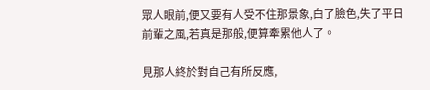眾人眼前,便又要有人受不住那景象,白了臉色,失了平日前輩之風,若真是那般,便算牽累他人了。

見那人終於對自己有所反應,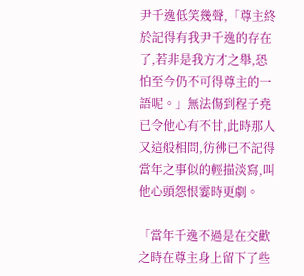尹千逸低笑幾聲,「尊主終於記得有我尹千逸的存在了,若非是我方才之舉,恐怕至今仍不可得尊主的一語呢。」無法傷到程子堯已令他心有不甘,此時那人又這般相問,彷彿已不記得當年之事似的輕描淡寫,叫他心頭怨恨霎時更劇。

「當年千逸不過是在交歡之時在尊主身上留下了些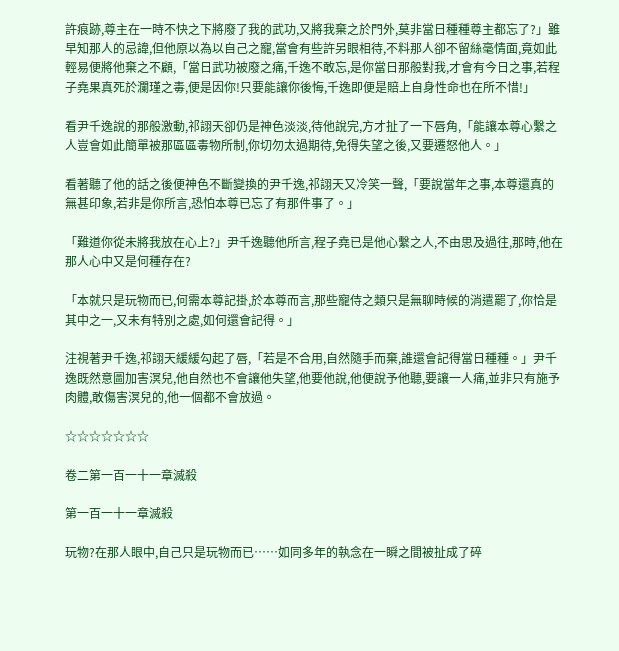許痕跡,尊主在一時不快之下將廢了我的武功,又將我棄之於門外,莫非當日種種尊主都忘了?」雖早知那人的忌諱,但他原以為以自己之寵,當會有些許另眼相待,不料那人卻不留絲毫情面,竟如此輕易便將他棄之不顧,「當日武功被廢之痛,千逸不敢忘,是你當日那般對我,才會有今日之事,若程子堯果真死於瀾瑾之毒,便是因你!只要能讓你後悔,千逸即便是賠上自身性命也在所不惜!」

看尹千逸說的那般激動,祁詡天卻仍是神色淡淡,待他說完,方才扯了一下唇角,「能讓本尊心繫之人豈會如此簡單被那區區毒物所制,你切勿太過期待,免得失望之後,又要遷怒他人。」

看著聽了他的話之後便神色不斷變換的尹千逸,祁詡天又冷笑一聲,「要說當年之事,本尊還真的無甚印象,若非是你所言,恐怕本尊已忘了有那件事了。」

「難道你從未將我放在心上?」尹千逸聽他所言,程子堯已是他心繫之人,不由思及過往,那時,他在那人心中又是何種存在?

「本就只是玩物而已,何需本尊記掛,於本尊而言,那些寵侍之類只是無聊時候的消遣罷了,你恰是其中之一,又未有特別之處,如何還會記得。」

注視著尹千逸,祁詡天緩緩勾起了唇,「若是不合用,自然隨手而棄,誰還會記得當日種種。」尹千逸既然意圖加害溟兒,他自然也不會讓他失望,他要他說,他便說予他聽,要讓一人痛,並非只有施予肉體,敢傷害溟兒的,他一個都不會放過。

☆☆☆☆☆☆☆

卷二第一百一十一章滅殺

第一百一十一章滅殺

玩物?在那人眼中,自己只是玩物而已……如同多年的執念在一瞬之間被扯成了碎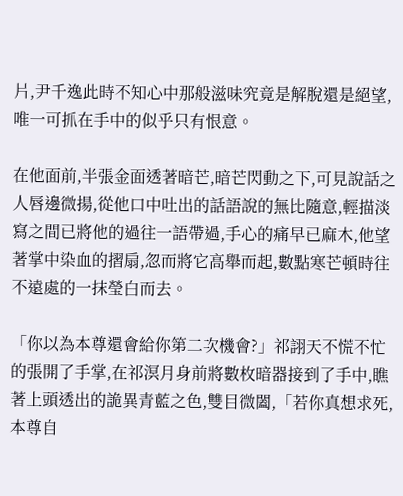片,尹千逸此時不知心中那般滋味究竟是解脫還是絕望,唯一可抓在手中的似乎只有恨意。

在他面前,半張金面透著暗芒,暗芒閃動之下,可見說話之人唇邊微揚,從他口中吐出的話語說的無比隨意,輕描淡寫之間已將他的過往一語帶過,手心的痛早已麻木,他望著掌中染血的摺扇,忽而將它高舉而起,數點寒芒頓時往不遠處的一抹瑩白而去。

「你以為本尊還會給你第二次機會?」祁詡天不慌不忙的張開了手掌,在祁溟月身前將數枚暗器接到了手中,瞧著上頭透出的詭異青藍之色,雙目微闔,「若你真想求死,本尊自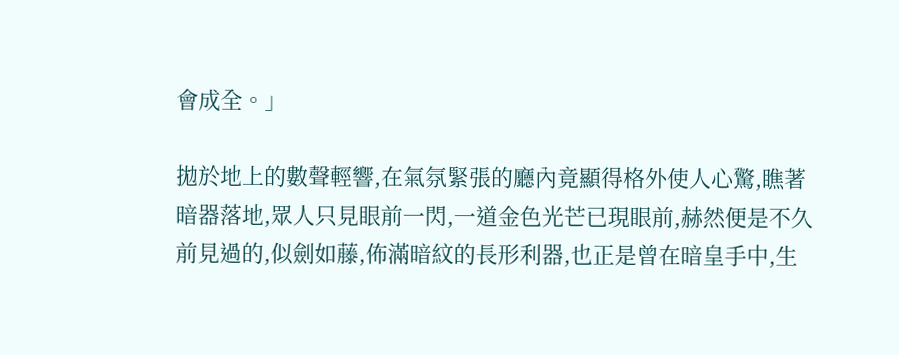會成全。」

拋於地上的數聲輕響,在氣氛緊張的廳內竟顯得格外使人心驚,瞧著暗器落地,眾人只見眼前一閃,一道金色光芒已現眼前,赫然便是不久前見過的,似劍如藤,佈滿暗紋的長形利器,也正是曾在暗皇手中,生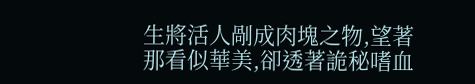生將活人剮成肉塊之物,望著那看似華美,卻透著詭秘嗜血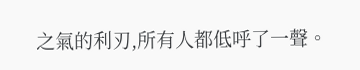之氣的利刃,所有人都低呼了一聲。